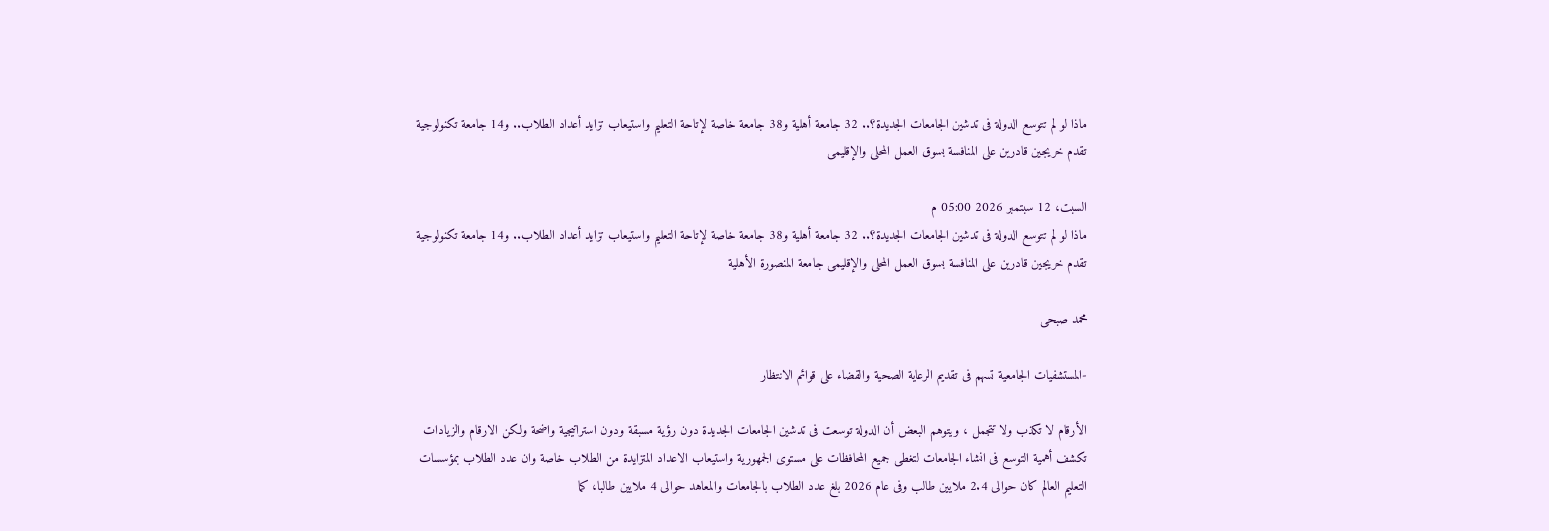ماذا لو لم تتوسع الدولة فى تدشين الجامعات الجديدة؟.. 32 جامعة أهلية و38 جامعة خاصة لإتاحة التعليم واستيعاب تزايد أعداد الطلاب.. و14 جامعة تكنولوجية تقدم خريجين قادرين على المنافسة بسوق العمل المحلى والإقليمى

السبت، 12 سبتمبر 2026 05:00 م
ماذا لو لم تتوسع الدولة فى تدشين الجامعات الجديدة؟.. 32 جامعة أهلية و38 جامعة خاصة لإتاحة التعليم واستيعاب تزايد أعداد الطلاب.. و14 جامعة تكنولوجية تقدم خريجين قادرين على المنافسة بسوق العمل المحلى والإقليمى جامعة المنصورة الأهلية

محمد صبحى

-المستشفيات الجامعية تسهم فى تقديم الرعاية الصحية والقضاء على قوائم الانتظار

الأرقام لا تكذب ولا تتجمل ، ويتوهم البعض أن الدولة توسعت فى تدشين الجامعات الجديدة دون رؤية مسبقة ودون استراتيجية واضحة ولكن الارقام والزيادات تكشف أهمية التوسع فى انشاء الجامعات لتغطى جميع المحافظات على مستوى الجمهورية واستيعاب الاعداد المتزايدة من الطلاب خاصة وان عدد الطلاب بمؤسسات التعليم العالم كان حوالى 2.4 ملايين طالب وفى عام 2026 بلغ عدد الطلاب بالجامعات والمعاهد حوالى 4 ملايين طالبا، كما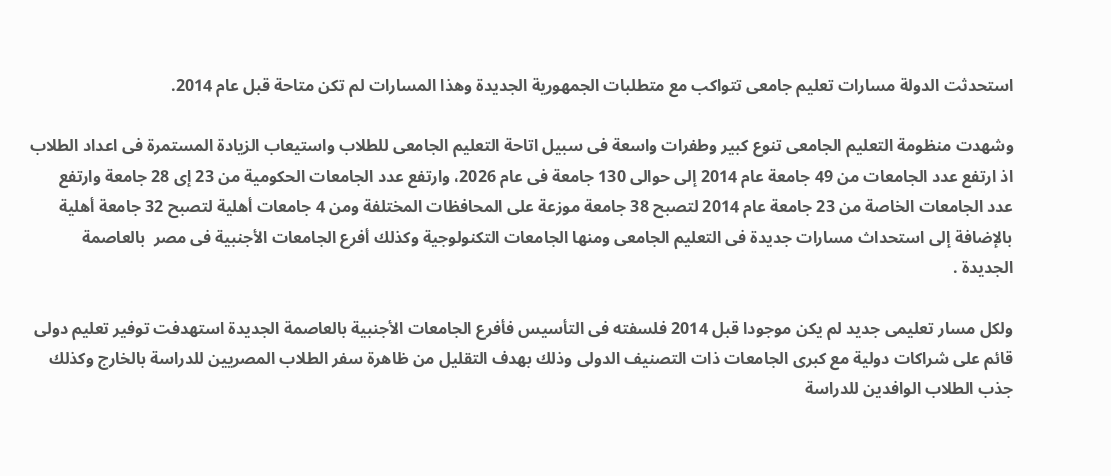استحدثت الدولة مسارات تعليم جامعى تتواكب مع متطلبات الجمهورية الجديدة وهذا المسارات لم تكن متاحة قبل عام 2014.

وشهدت منظومة التعليم الجامعى تنوع كبير وطفرات واسعة فى سبيل اتاحة التعليم الجامعى للطلاب واستيعاب الزيادة المستمرة فى اعداد الطلاب اذ ارتفع عدد الجامعات من 49 جامعة عام 2014 إلى حوالى 130 جامعة فى عام 2026، وارتفع عدد الجامعات الحكومية من 23 إى 28 جامعة وارتفع عدد الجامعات الخاصة من 23 جامعة عام 2014 لتصبح 38 جامعة موزعة على المحافظات المختلفة ومن 4 جامعات أهلية لتصبح 32 جامعة أهلية بالإضافة إلى استحداث مسارات جديدة فى التعليم الجامعى ومنها الجامعات التكنولوجية وكذلك أفرع الجامعات الأجنبية فى مصر  بالعاصمة الجديدة .

ولكل مسار تعليمى جديد لم يكن موجودا قبل 2014 فلسفته فى التأسيس فأفرع الجامعات الأجنبية بالعاصمة الجديدة استهدفت توفير تعليم دولى قائم على شراكات دولية مع كبرى الجامعات ذات التصنيف الدولى وذلك بهدف التقليل من ظاهرة سفر الطلاب المصريين للدراسة بالخارج وكذلك جذب الطلاب الوافدين للدراسة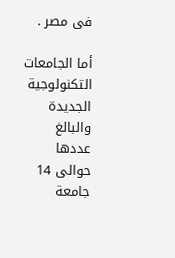فى مصر .

أما الجامعات التكنولوجية الجديدة والبالغ عددها حوالى 14 جامعة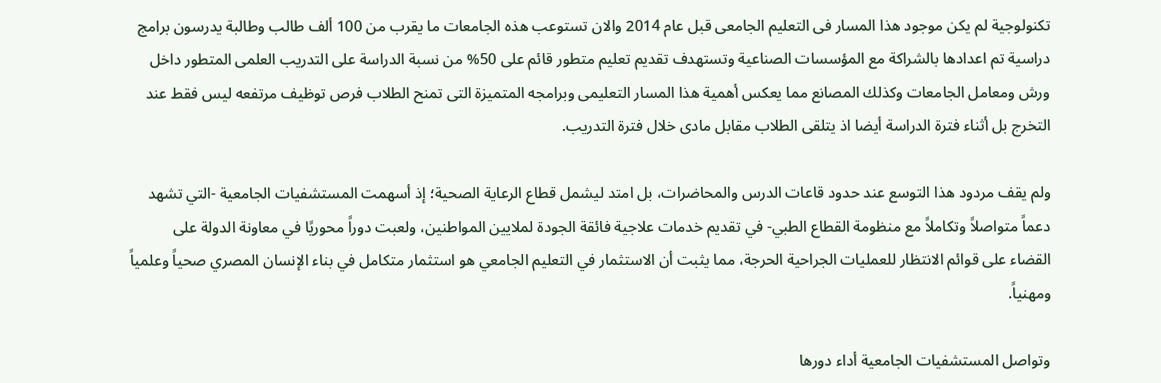تكنولوجية لم يكن موجود هذا المسار فى التعليم الجامعى قبل عام 2014 والان تستوعب هذه الجامعات ما يقرب من 100 ألف طالب وطالبة يدرسون برامج دراسية تم اعدادها بالشراكة مع المؤسسات الصناعية وتستهدف تقديم تعليم متطور قائم على 50% من نسبة الدراسة على التدريب العلمى المتطور داخل ورش ومعامل الجامعات وكذلك المصانع مما يعكس أهمية هذا المسار التعليمى وبرامجه المتميزة التى تمنح الطلاب فرص توظيف مرتفعه ليس فقط عند التخرج بل أثناء فترة الدراسة أيضا اذ يتلقى الطلاب مقابل مادى خلال فترة التدريب.

ولم يقف مردود هذا التوسع عند حدود قاعات الدرس والمحاضرات، بل امتد ليشمل قطاع الرعاية الصحية؛ إذ أسهمت المستشفيات الجامعية -التي تشهد دعماً متواصلاً وتكاملاً مع منظومة القطاع الطبي- في تقديم خدمات علاجية فائقة الجودة لملايين المواطنين، ولعبت دوراً محوريًا في معاونة الدولة على القضاء على قوائم الانتظار للعمليات الجراحية الحرجة، مما يثبت أن الاستثمار في التعليم الجامعي هو استثمار متكامل في بناء الإنسان المصري صحياً وعلمياً ومهنياً.

وتواصل المستشفيات الجامعية أداء دورها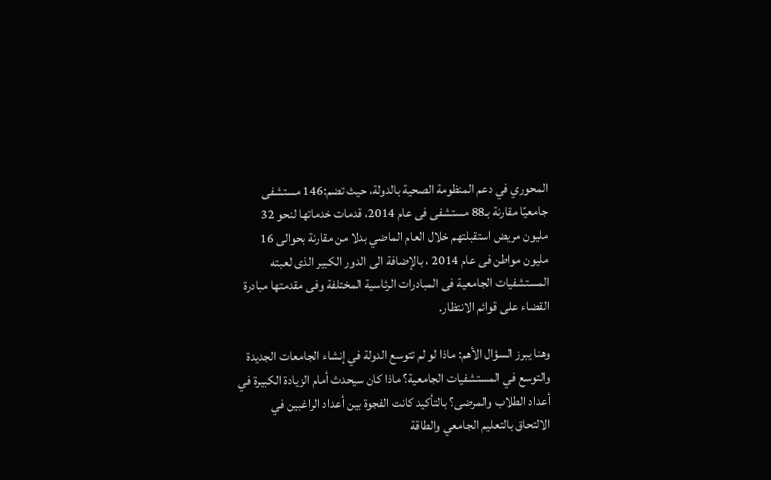المحوري في دعم المنظومة الصحية بالدولة، حيث تضم:146 مستشفى جامعيًا مقارنة بـ88 مستشفى فى عام 2014، قدمات خدماتها لنحو 32 مليون مريض استقبلتهم خلال العام الماضي بدلا من مقارنة بحوالى 16 مليون مواطن فى عام 2014 ، بالإضافة الى الدور الكبير الذى لعبته المستشفيات الجامعية فى المبادرات الرئاسية المختلفة وفى مقدمتها مبادرة القضاء على قوائم الانتظار.

وهنا يبرز السؤال الأهم: ماذا لو لم تتوسع الدولة في إنشاء الجامعات الجديدة والتوسع في المستشفيات الجامعية؟ ماذا كان سيحدث أمام الزيادة الكبيرة في أعداد الطلاب والمرضى؟ بالتأكيد كانت الفجوة بين أعداد الراغبين في الالتحاق بالتعليم الجامعي والطاقة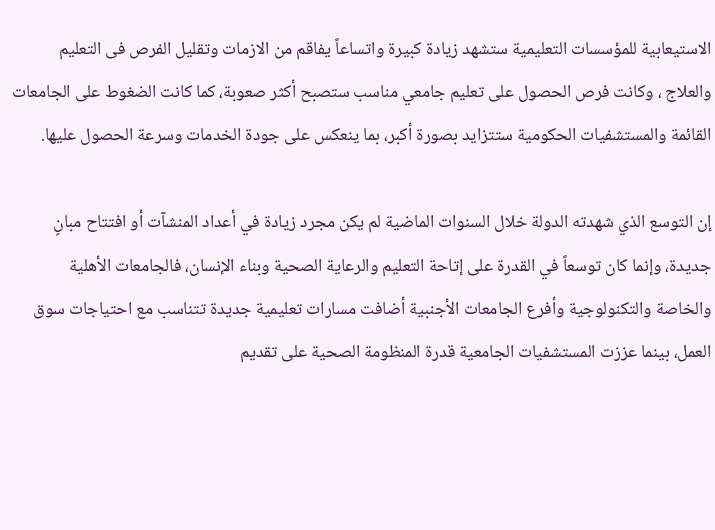الاستيعابية للمؤسسات التعليمية ستشهد زيادة كبيرة واتساعاً يفاقم من الازمات وتقليل الفرص فى التعليم والعلاج ، وكانت فرص الحصول على تعليم جامعي مناسب ستصبح أكثر صعوبة، كما كانت الضغوط على الجامعات القائمة والمستشفيات الحكومية ستتزايد بصورة أكبر، بما ينعكس على جودة الخدمات وسرعة الحصول عليها.

إن التوسع الذي شهدته الدولة خلال السنوات الماضية لم يكن مجرد زيادة في أعداد المنشآت أو افتتاح مبانٍ جديدة، وإنما كان توسعاً في القدرة على إتاحة التعليم والرعاية الصحية وبناء الإنسان، فالجامعات الأهلية والخاصة والتكنولوجية وأفرع الجامعات الأجنبية أضافت مسارات تعليمية جديدة تتناسب مع احتياجات سوق العمل، بينما عززت المستشفيات الجامعية قدرة المنظومة الصحية على تقديم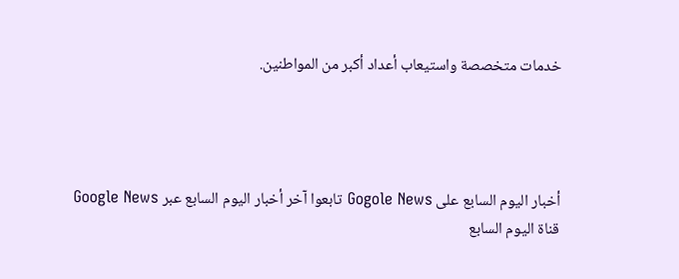خدمات متخصصة واستيعاب أعداد أكبر من المواطنين.




أخبار اليوم السابع على Gogole News تابعوا آخر أخبار اليوم السابع عبر Google News
قناة اليوم السابع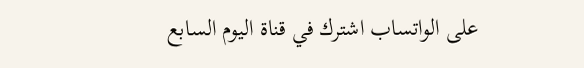على الواتساب اشترك في قناة اليوم السابع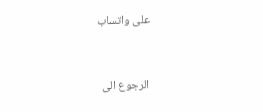على واتساب



الرجوع الى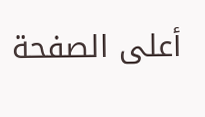أعلى الصفحة